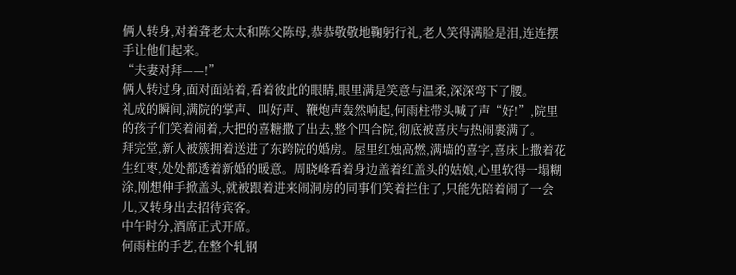俩人转身,对着聋老太太和陈父陈母,恭恭敬敬地鞠躬行礼,老人笑得满脸是泪,连连摆手让他们起来。
“夫妻对拜——!”
俩人转过身,面对面站着,看着彼此的眼睛,眼里满是笑意与温柔,深深弯下了腰。
礼成的瞬间,满院的掌声、叫好声、鞭炮声轰然响起,何雨柱带头喊了声“好!”,院里的孩子们笑着闹着,大把的喜糖撒了出去,整个四合院,彻底被喜庆与热闹裹满了。
拜完堂,新人被簇拥着送进了东跨院的婚房。屋里红烛高燃,满墙的喜字,喜床上撒着花生红枣,处处都透着新婚的暖意。周晓峰看着身边盖着红盖头的姑娘,心里软得一塌糊涂,刚想伸手掀盖头,就被跟着进来闹洞房的同事们笑着拦住了,只能先陪着闹了一会儿,又转身出去招待宾客。
中午时分,酒席正式开席。
何雨柱的手艺,在整个轧钢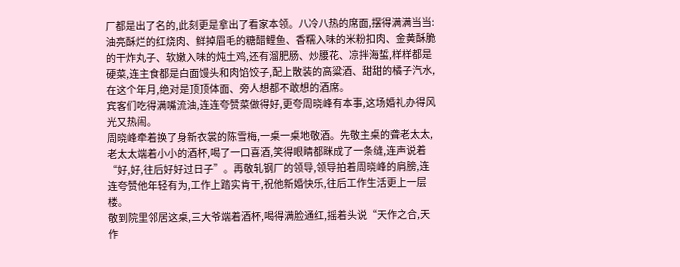厂都是出了名的,此刻更是拿出了看家本领。八冷八热的席面,摆得满满当当:油亮酥烂的红烧肉、鲜掉眉毛的糖醋鲤鱼、香糯入味的米粉扣肉、金黄酥脆的干炸丸子、软嫩入味的炖土鸡,还有溜肥肠、炒腰花、凉拌海蜇,样样都是硬菜,连主食都是白面馒头和肉馅饺子,配上散装的高粱酒、甜甜的橘子汽水,在这个年月,绝对是顶顶体面、旁人想都不敢想的酒席。
宾客们吃得满嘴流油,连连夸赞菜做得好,更夸周晓峰有本事,这场婚礼办得风光又热闹。
周晓峰牵着换了身新衣裳的陈雪梅,一桌一桌地敬酒。先敬主桌的聋老太太,老太太端着小小的酒杯,喝了一口喜酒,笑得眼睛都眯成了一条缝,连声说着“好,好,往后好好过日子”。再敬轧钢厂的领导,领导拍着周晓峰的肩膀,连连夸赞他年轻有为,工作上踏实肯干,祝他新婚快乐,往后工作生活更上一层楼。
敬到院里邻居这桌,三大爷端着酒杯,喝得满脸通红,摇着头说“天作之合,天作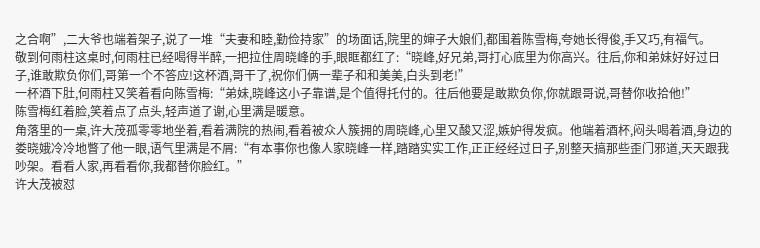之合啊”,二大爷也端着架子,说了一堆“夫妻和睦,勤俭持家”的场面话,院里的婶子大娘们,都围着陈雪梅,夸她长得俊,手又巧,有福气。
敬到何雨柱这桌时,何雨柱已经喝得半醉,一把拉住周晓峰的手,眼眶都红了:“晓峰,好兄弟,哥打心底里为你高兴。往后,你和弟妹好好过日子,谁敢欺负你们,哥第一个不答应!这杯酒,哥干了,祝你们俩一辈子和和美美,白头到老!”
一杯酒下肚,何雨柱又笑着看向陈雪梅:“弟妹,晓峰这小子靠谱,是个值得托付的。往后他要是敢欺负你,你就跟哥说,哥替你收拾他!”
陈雪梅红着脸,笑着点了点头,轻声道了谢,心里满是暖意。
角落里的一桌,许大茂孤零零地坐着,看着满院的热闹,看着被众人簇拥的周晓峰,心里又酸又涩,嫉妒得发疯。他端着酒杯,闷头喝着酒,身边的娄晓娥冷冷地瞥了他一眼,语气里满是不屑:“有本事你也像人家晓峰一样,踏踏实实工作,正正经经过日子,别整天搞那些歪门邪道,天天跟我吵架。看看人家,再看看你,我都替你脸红。”
许大茂被怼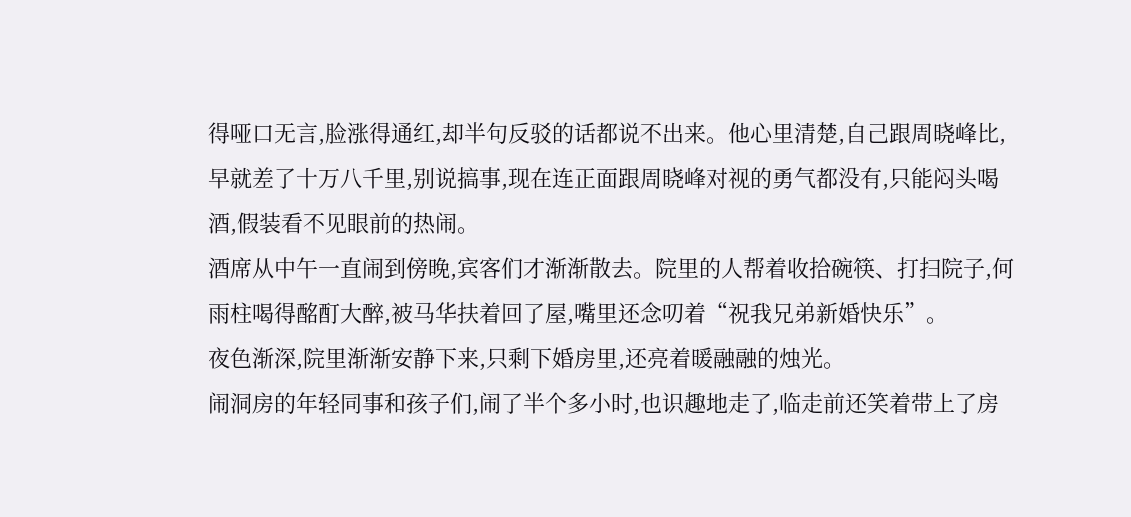得哑口无言,脸涨得通红,却半句反驳的话都说不出来。他心里清楚,自己跟周晓峰比,早就差了十万八千里,别说搞事,现在连正面跟周晓峰对视的勇气都没有,只能闷头喝酒,假装看不见眼前的热闹。
酒席从中午一直闹到傍晚,宾客们才渐渐散去。院里的人帮着收拾碗筷、打扫院子,何雨柱喝得酩酊大醉,被马华扶着回了屋,嘴里还念叨着“祝我兄弟新婚快乐”。
夜色渐深,院里渐渐安静下来,只剩下婚房里,还亮着暖融融的烛光。
闹洞房的年轻同事和孩子们,闹了半个多小时,也识趣地走了,临走前还笑着带上了房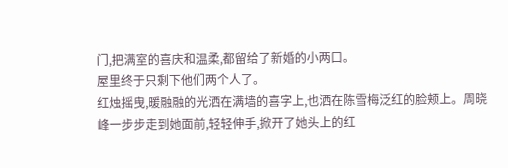门,把满室的喜庆和温柔,都留给了新婚的小两口。
屋里终于只剩下他们两个人了。
红烛摇曳,暖融融的光洒在满墙的喜字上,也洒在陈雪梅泛红的脸颊上。周晓峰一步步走到她面前,轻轻伸手,掀开了她头上的红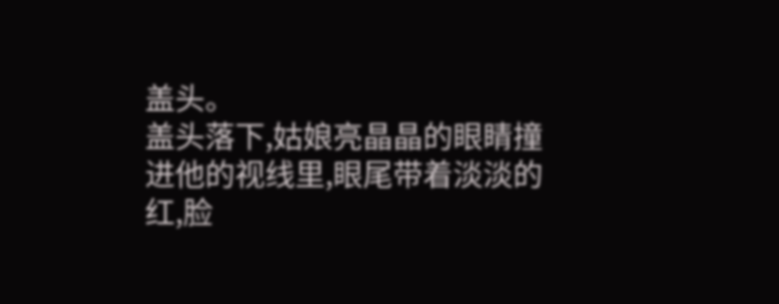盖头。
盖头落下,姑娘亮晶晶的眼睛撞进他的视线里,眼尾带着淡淡的红,脸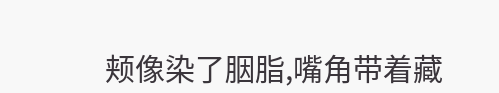颊像染了胭脂,嘴角带着藏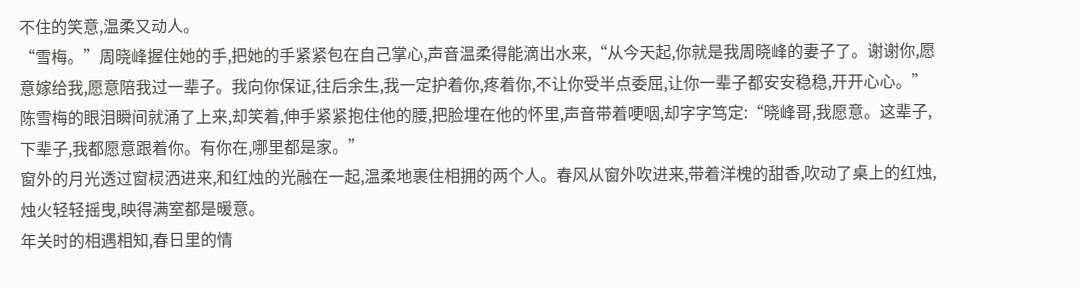不住的笑意,温柔又动人。
“雪梅。”周晓峰握住她的手,把她的手紧紧包在自己掌心,声音温柔得能滴出水来,“从今天起,你就是我周晓峰的妻子了。谢谢你,愿意嫁给我,愿意陪我过一辈子。我向你保证,往后余生,我一定护着你,疼着你,不让你受半点委屈,让你一辈子都安安稳稳,开开心心。”
陈雪梅的眼泪瞬间就涌了上来,却笑着,伸手紧紧抱住他的腰,把脸埋在他的怀里,声音带着哽咽,却字字笃定:“晓峰哥,我愿意。这辈子,下辈子,我都愿意跟着你。有你在,哪里都是家。”
窗外的月光透过窗棂洒进来,和红烛的光融在一起,温柔地裹住相拥的两个人。春风从窗外吹进来,带着洋槐的甜香,吹动了桌上的红烛,烛火轻轻摇曳,映得满室都是暖意。
年关时的相遇相知,春日里的情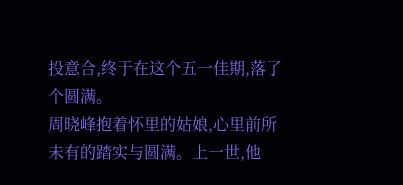投意合,终于在这个五一佳期,落了个圆满。
周晓峰抱着怀里的姑娘,心里前所未有的踏实与圆满。上一世,他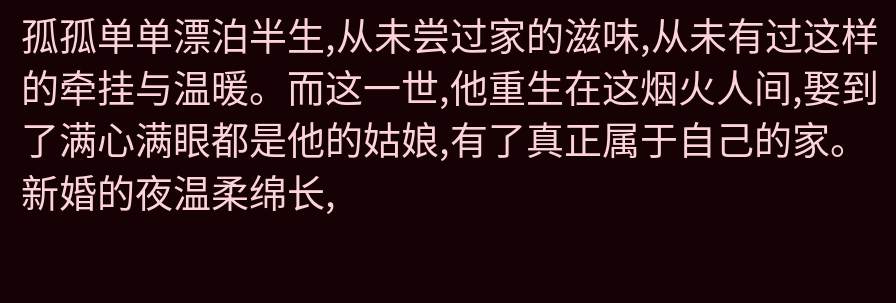孤孤单单漂泊半生,从未尝过家的滋味,从未有过这样的牵挂与温暖。而这一世,他重生在这烟火人间,娶到了满心满眼都是他的姑娘,有了真正属于自己的家。
新婚的夜温柔绵长,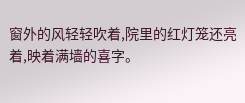窗外的风轻轻吹着,院里的红灯笼还亮着,映着满墙的喜字。